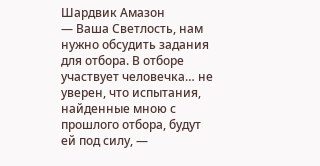Шардвик Амазон
— Ваша Светлость, нам нужно обсудить задания для отбора. В отборе участвует человечка… не уверен, что испытания, найденные мною с прошлого отбора, будут ей под силу, —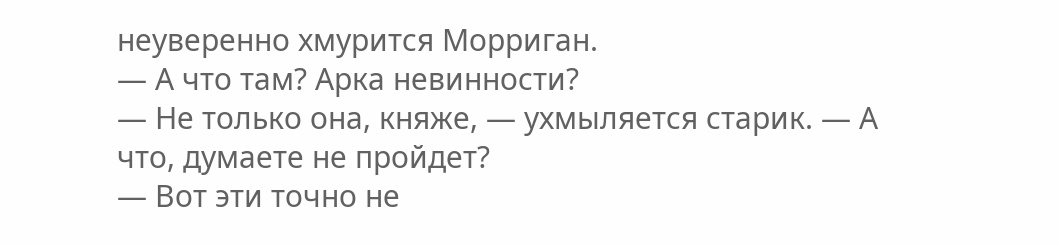неуверенно хмурится Морриган.
— А что там? Арка невинности?
— Не только она, княже, — ухмыляется старик. — А что, думаете не пройдет?
— Вот эти точно не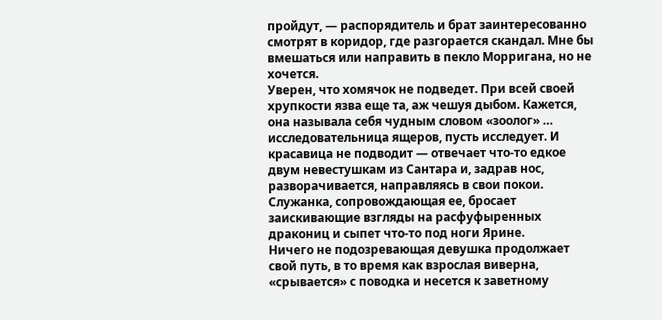пройдут, — распорядитель и брат заинтересованно смотрят в коридор, где разгорается скандал. Мне бы вмешаться или направить в пекло Морригана, но не хочется.
Уверен, что хомячок не подведет. При всей своей хрупкости язва еще та, аж чешуя дыбом. Кажется, она называла себя чудным словом «зоолог» … исследовательница ящеров, пусть исследует. И красавица не подводит — отвечает что-то едкое двум невестушкам из Сантара и, задрав нос, разворачивается, направляясь в свои покои.
Служанка, сопровождающая ее, бросает заискивающие взгляды на расфуфыренных дракониц и сыпет что-то под ноги Ярине.
Ничего не подозревающая девушка продолжает свой путь, в то время как взрослая виверна, «срывается» с поводка и несется к заветному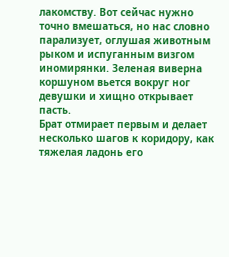лакомству. Вот сейчас нужно точно вмешаться, но нас словно парализует, оглушая животным рыком и испуганным визгом иномирянки. Зеленая виверна коршуном вьется вокруг ног девушки и хищно открывает пасть.
Брат отмирает первым и делает несколько шагов к коридору, как тяжелая ладонь его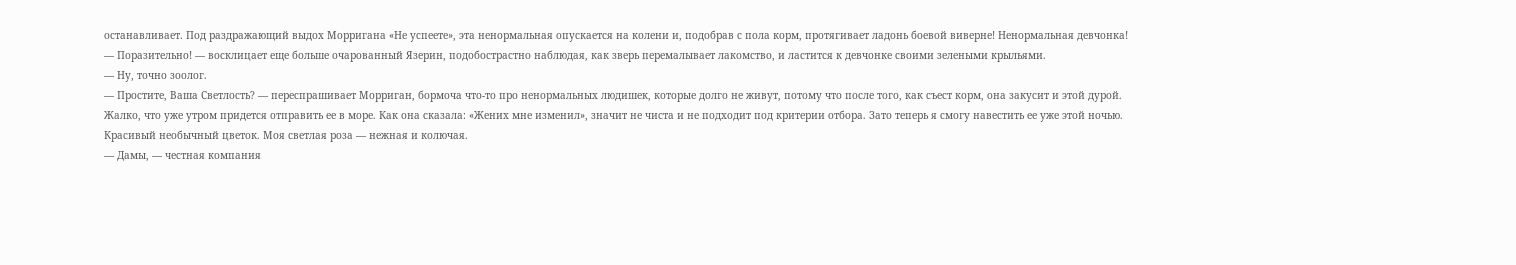останавливает. Под раздражающий выдох Морригана «Не успеете», эта ненормальная опускается на колени и, подобрав с пола корм, протягивает ладонь боевой виверне! Ненормальная девчонка!
— Поразительно! — восклицает еще больше очарованный Язерин, подобострастно наблюдая, как зверь перемалывает лакомство, и ластится к девчонке своими зелеными крыльями.
— Ну, точно зоолог.
— Простите, Ваша Светлость? — переспрашивает Морриган, бормоча что-то про ненормальных людишек, которые долго не живут, потому что после того, как съест корм, она закусит и этой дурой.
Жалко, что уже утром придется отправить ее в море. Как она сказала: «Жених мне изменил», значит не чиста и не подходит под критерии отбора. Зато теперь я смогу навестить ее уже этой ночью. Красивый необычный цветок. Моя светлая роза — нежная и колючая.
— Дамы, — честная компания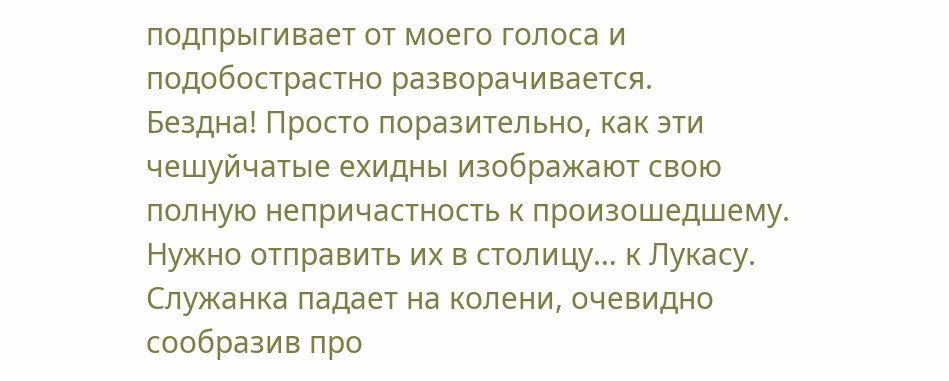подпрыгивает от моего голоса и подобострастно разворачивается.
Бездна! Просто поразительно, как эти чешуйчатые ехидны изображают свою полную непричастность к произошедшему. Нужно отправить их в столицу… к Лукасу.
Служанка падает на колени, очевидно сообразив про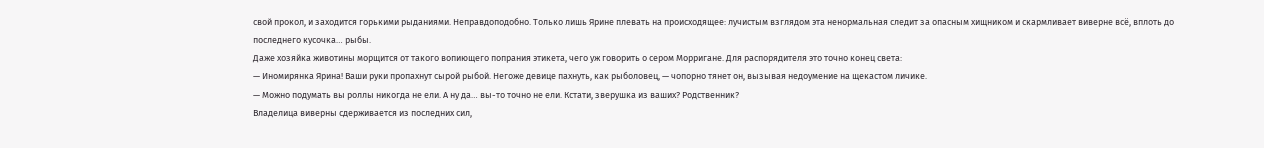свой прокол, и заходится горькими рыданиями. Неправдоподобно. Только лишь Ярине плевать на происходящее: лучистым взглядом эта ненормальная следит за опасным хищником и скармливает виверне всё, вплоть до последнего кусочка… рыбы.
Даже хозяйка животины морщится от такого вопиющего попрания этикета, чего уж говорить о сером Морригане. Для распорядителя это точно конец света:
— Иномирянка Ярина! Ваши руки пропахнут сырой рыбой. Негоже девице пахнуть, как рыболовец, — чопорно тянет он, вызывая недоумение на щекастом личике.
— Можно подумать вы роллы никогда не ели. А ну да… вы-то точно не ели. Кстати, зверушка из ваших? Родственник?
Владелица виверны сдерживается из последних сил,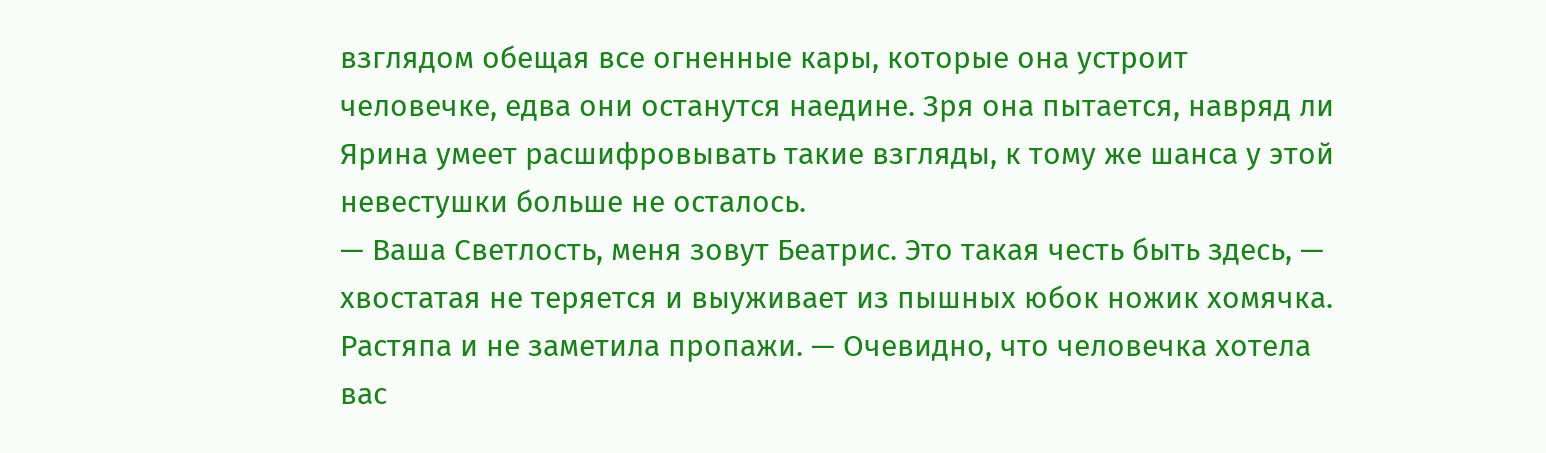взглядом обещая все огненные кары, которые она устроит человечке, едва они останутся наедине. Зря она пытается, навряд ли Ярина умеет расшифровывать такие взгляды, к тому же шанса у этой невестушки больше не осталось.
— Ваша Светлость, меня зовут Беатрис. Это такая честь быть здесь, — хвостатая не теряется и выуживает из пышных юбок ножик хомячка. Растяпа и не заметила пропажи. — Очевидно, что человечка хотела вас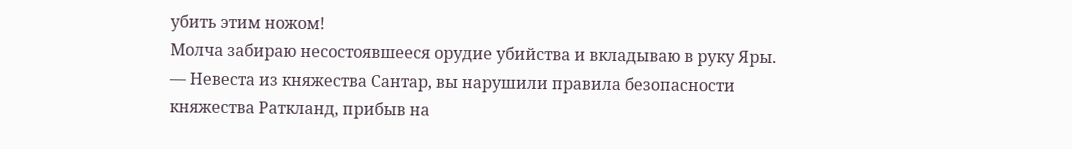убить этим ножом!
Молча забираю несостоявшееся орудие убийства и вкладываю в руку Яры.
— Невеста из княжества Сантар, вы нарушили правила безопасности княжества Раткланд, прибыв на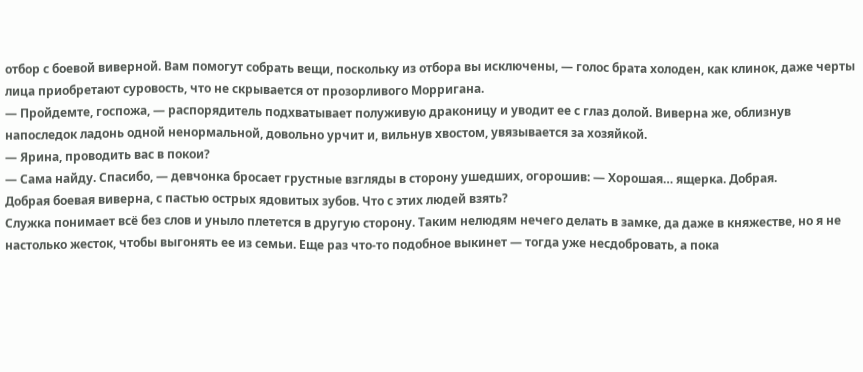отбор с боевой виверной. Вам помогут собрать вещи, поскольку из отбора вы исключены, — голос брата холоден, как клинок, даже черты лица приобретают суровость, что не скрывается от прозорливого Морригана.
— Пройдемте, госпожа, — распорядитель подхватывает полуживую драконицу и уводит ее с глаз долой. Виверна же, облизнув напоследок ладонь одной ненормальной, довольно урчит и, вильнув хвостом, увязывается за хозяйкой.
— Ярина, проводить вас в покои?
— Сама найду. Спасибо, — девчонка бросает грустные взгляды в сторону ушедших, огорошив: — Хорошая… ящерка. Добрая.
Добрая боевая виверна, с пастью острых ядовитых зубов. Что с этих людей взять?
Служка понимает всё без слов и уныло плетется в другую сторону. Таким нелюдям нечего делать в замке, да даже в княжестве, но я не настолько жесток, чтобы выгонять ее из семьи. Еще раз что-то подобное выкинет — тогда уже несдобровать, а пока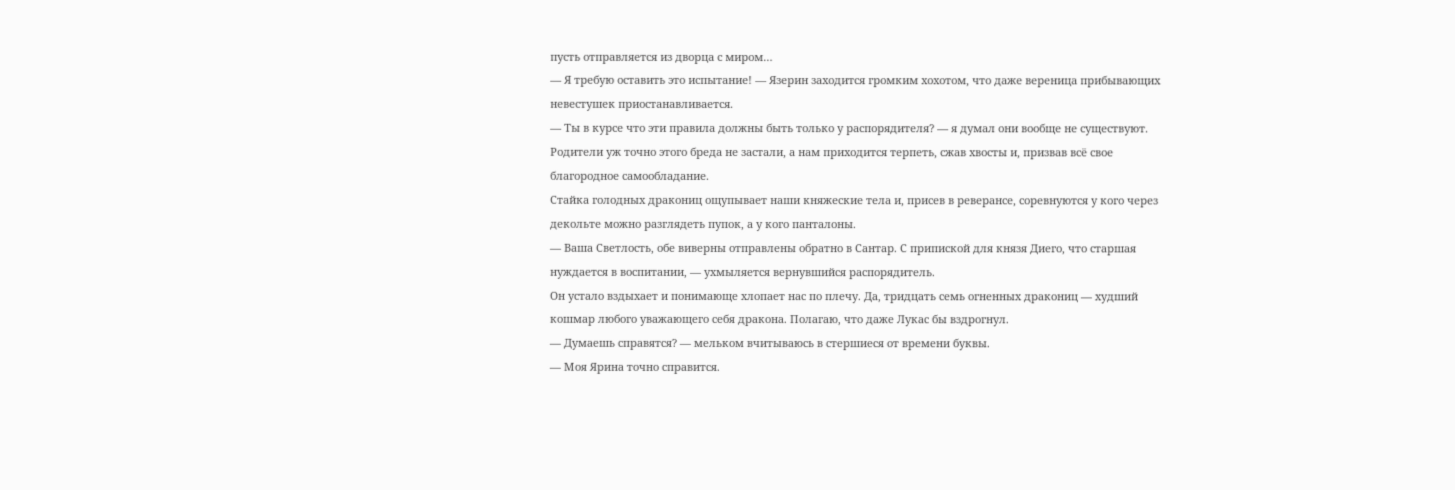пусть отправляется из дворца с миром…
— Я требую оставить это испытание! — Язерин заходится громким хохотом, что даже вереница прибывающих невестушек приостанавливается.
— Ты в курсе что эти правила должны быть только у распорядителя? — я думал они вообще не существуют. Родители уж точно этого бреда не застали, а нам приходится терпеть, сжав хвосты и, призвав всё свое благородное самообладание.
Стайка голодных дракониц ощупывает наши княжеские тела и, присев в реверансе, соревнуются у кого через декольте можно разглядеть пупок, а у кого панталоны.
— Ваша Светлость, обе виверны отправлены обратно в Сантар. С припиской для князя Диего, что старшая нуждается в воспитании, — ухмыляется вернувшийся распорядитель.
Он устало вздыхает и понимающе хлопает нас по плечу. Да, тридцать семь огненных дракониц — худший кошмар любого уважающего себя дракона. Полагаю, что даже Лукас бы вздрогнул.
— Думаешь справятся? — мельком вчитываюсь в стершиеся от времени буквы.
— Моя Ярина точно справится.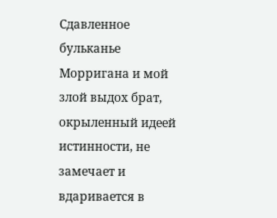Сдавленное бульканье Морригана и мой злой выдох брат, окрыленный идеей истинности, не замечает и вдаривается в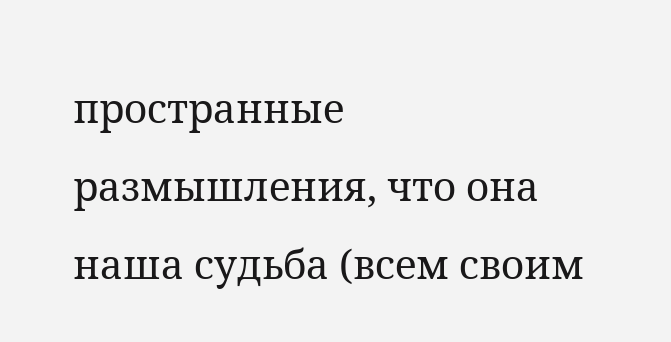пространные размышления, что она наша судьба (всем своим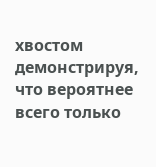хвостом демонстрируя, что вероятнее всего только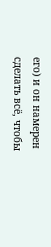его) и он намерен сделать всё, чтобы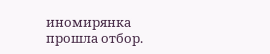иномирянка прошла отбор.